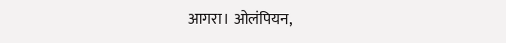आगरा। ओलंपियन,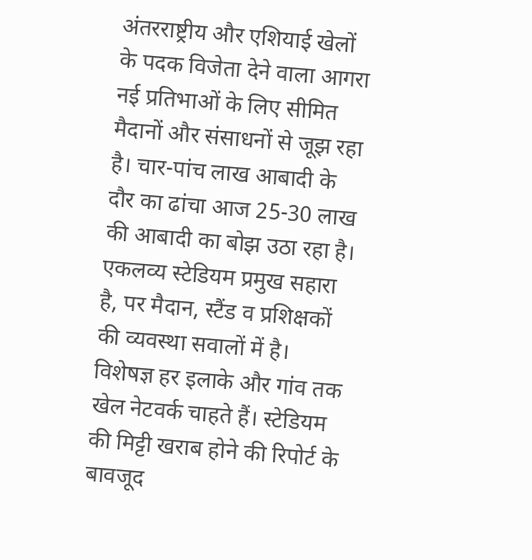अंतरराष्ट्रीय और एशियाई खेलों के पदक विजेता देने वाला आगरा नई प्रतिभाओं के लिए सीमित मैदानों और संसाधनों से जूझ रहा है। चार-पांच लाख आबादी के दौर का ढांचा आज 25-30 लाख की आबादी का बोझ उठा रहा है। एकलव्य स्टेडियम प्रमुख सहारा है, पर मैदान, स्टैंड व प्रशिक्षकों की व्यवस्था सवालों में है। विशेषज्ञ हर इलाके और गांव तक खेल नेटवर्क चाहते हैं। स्टेडियम की मिट्टी खराब होने की रिपोर्ट के बावजूद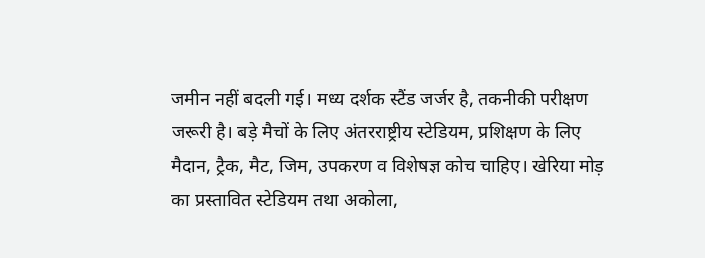जमीन नहीं बदली गई। मध्य दर्शक स्टैंड जर्जर है, तकनीकी परीक्षण जरूरी है। बड़े मैचों के लिए अंतरराष्ट्रीय स्टेडियम, प्रशिक्षण के लिए मैदान, ट्रैक, मैट, जिम, उपकरण व विशेषज्ञ कोच चाहिए। खेरिया मोड़ का प्रस्तावित स्टेडियम तथा अकोला,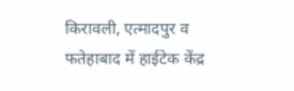किरावली, एत्मादपुर व फतेहाबाद में हाईटेक केंद्र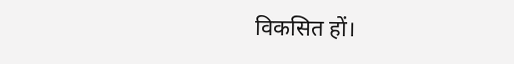विकसित हों।